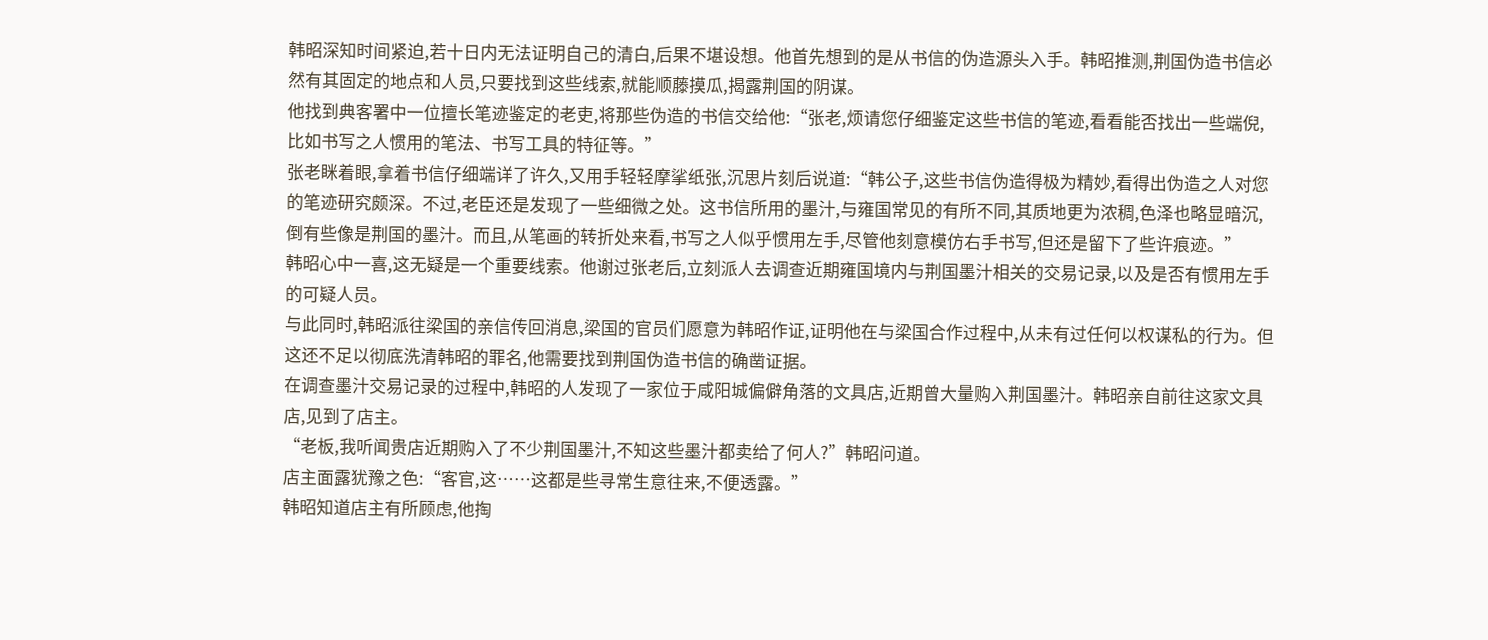韩昭深知时间紧迫,若十日内无法证明自己的清白,后果不堪设想。他首先想到的是从书信的伪造源头入手。韩昭推测,荆国伪造书信必然有其固定的地点和人员,只要找到这些线索,就能顺藤摸瓜,揭露荆国的阴谋。
他找到典客署中一位擅长笔迹鉴定的老吏,将那些伪造的书信交给他:“张老,烦请您仔细鉴定这些书信的笔迹,看看能否找出一些端倪,比如书写之人惯用的笔法、书写工具的特征等。”
张老眯着眼,拿着书信仔细端详了许久,又用手轻轻摩挲纸张,沉思片刻后说道:“韩公子,这些书信伪造得极为精妙,看得出伪造之人对您的笔迹研究颇深。不过,老臣还是发现了一些细微之处。这书信所用的墨汁,与雍国常见的有所不同,其质地更为浓稠,色泽也略显暗沉,倒有些像是荆国的墨汁。而且,从笔画的转折处来看,书写之人似乎惯用左手,尽管他刻意模仿右手书写,但还是留下了些许痕迹。”
韩昭心中一喜,这无疑是一个重要线索。他谢过张老后,立刻派人去调查近期雍国境内与荆国墨汁相关的交易记录,以及是否有惯用左手的可疑人员。
与此同时,韩昭派往梁国的亲信传回消息,梁国的官员们愿意为韩昭作证,证明他在与梁国合作过程中,从未有过任何以权谋私的行为。但这还不足以彻底洗清韩昭的罪名,他需要找到荆国伪造书信的确凿证据。
在调查墨汁交易记录的过程中,韩昭的人发现了一家位于咸阳城偏僻角落的文具店,近期曾大量购入荆国墨汁。韩昭亲自前往这家文具店,见到了店主。
“老板,我听闻贵店近期购入了不少荆国墨汁,不知这些墨汁都卖给了何人?”韩昭问道。
店主面露犹豫之色:“客官,这……这都是些寻常生意往来,不便透露。”
韩昭知道店主有所顾虑,他掏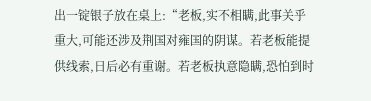出一锭银子放在桌上:“老板,实不相瞒,此事关乎重大,可能还涉及荆国对雍国的阴谋。若老板能提供线索,日后必有重谢。若老板执意隐瞒,恐怕到时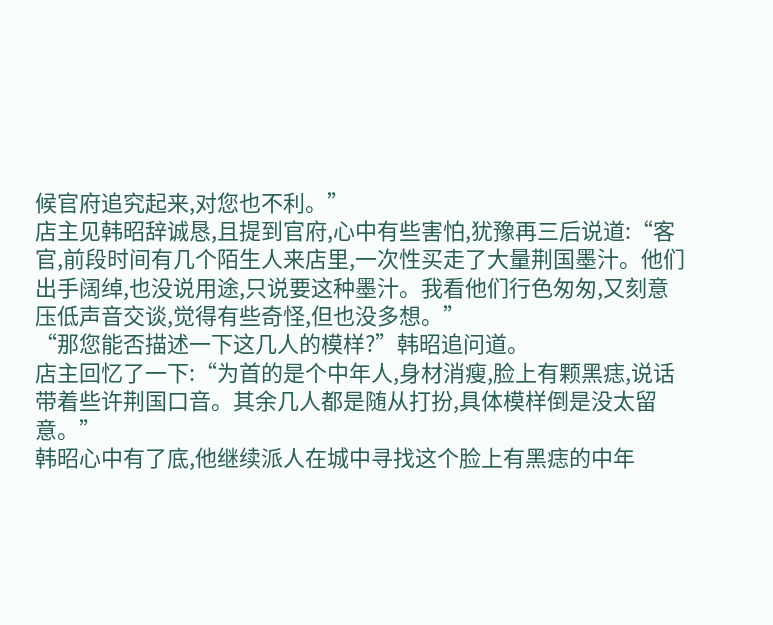候官府追究起来,对您也不利。”
店主见韩昭辞诚恳,且提到官府,心中有些害怕,犹豫再三后说道:“客官,前段时间有几个陌生人来店里,一次性买走了大量荆国墨汁。他们出手阔绰,也没说用途,只说要这种墨汁。我看他们行色匆匆,又刻意压低声音交谈,觉得有些奇怪,但也没多想。”
“那您能否描述一下这几人的模样?”韩昭追问道。
店主回忆了一下:“为首的是个中年人,身材消瘦,脸上有颗黑痣,说话带着些许荆国口音。其余几人都是随从打扮,具体模样倒是没太留意。”
韩昭心中有了底,他继续派人在城中寻找这个脸上有黑痣的中年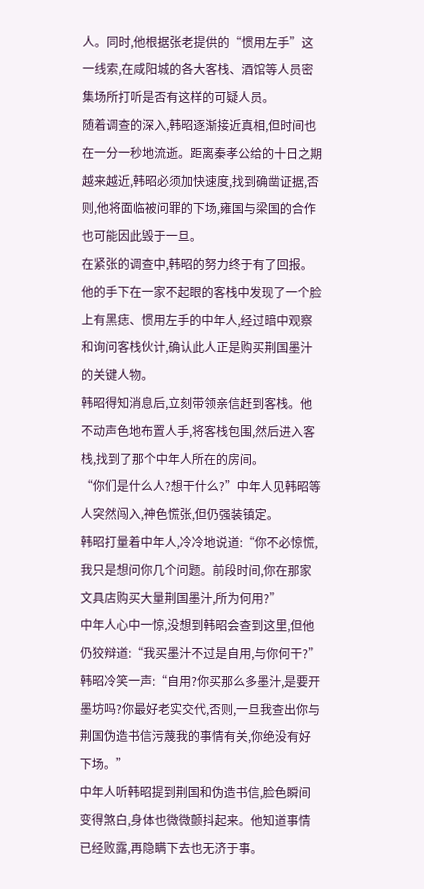人。同时,他根据张老提供的“惯用左手”这一线索,在咸阳城的各大客栈、酒馆等人员密集场所打听是否有这样的可疑人员。
随着调查的深入,韩昭逐渐接近真相,但时间也在一分一秒地流逝。距离秦孝公给的十日之期越来越近,韩昭必须加快速度,找到确凿证据,否则,他将面临被问罪的下场,雍国与梁国的合作也可能因此毁于一旦。
在紧张的调查中,韩昭的努力终于有了回报。他的手下在一家不起眼的客栈中发现了一个脸上有黑痣、惯用左手的中年人,经过暗中观察和询问客栈伙计,确认此人正是购买荆国墨汁的关键人物。
韩昭得知消息后,立刻带领亲信赶到客栈。他不动声色地布置人手,将客栈包围,然后进入客栈,找到了那个中年人所在的房间。
“你们是什么人?想干什么?”中年人见韩昭等人突然闯入,神色慌张,但仍强装镇定。
韩昭打量着中年人,冷冷地说道:“你不必惊慌,我只是想问你几个问题。前段时间,你在那家文具店购买大量荆国墨汁,所为何用?”
中年人心中一惊,没想到韩昭会查到这里,但他仍狡辩道:“我买墨汁不过是自用,与你何干?”
韩昭冷笑一声:“自用?你买那么多墨汁,是要开墨坊吗?你最好老实交代,否则,一旦我查出你与荆国伪造书信污蔑我的事情有关,你绝没有好下场。”
中年人听韩昭提到荆国和伪造书信,脸色瞬间变得煞白,身体也微微颤抖起来。他知道事情已经败露,再隐瞒下去也无济于事。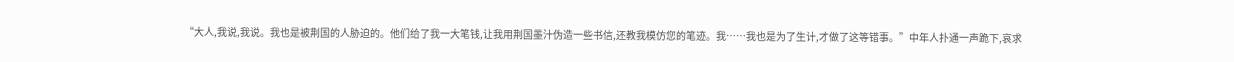“大人,我说,我说。我也是被荆国的人胁迫的。他们给了我一大笔钱,让我用荆国墨汁伪造一些书信,还教我模仿您的笔迹。我……我也是为了生计,才做了这等错事。”中年人扑通一声跪下,哀求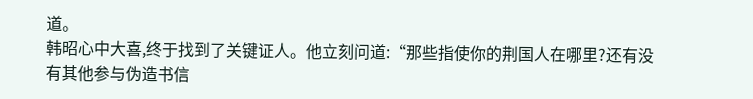道。
韩昭心中大喜,终于找到了关键证人。他立刻问道:“那些指使你的荆国人在哪里?还有没有其他参与伪造书信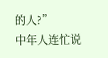的人?”
中年人连忙说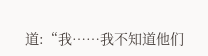道:“我……我不知道他们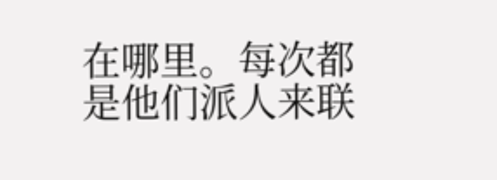在哪里。每次都是他们派人来联